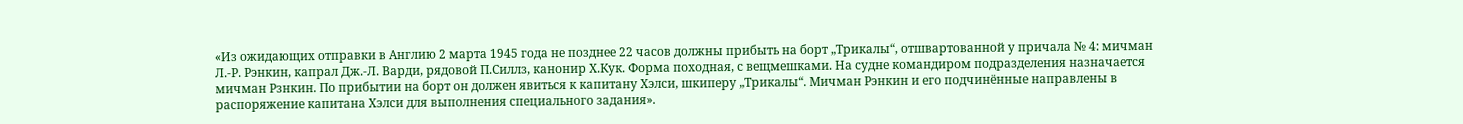«Из ожидающих отправки в Англию 2 марта 1945 года не позднее 22 часов должны прибыть на борт „Трикалы“, отшвартованной у причала № 4: мичман Л.-Р. Рэнкин, капрал Дж.-Л. Варди, рядовой П.Силлз, канонир Х.Кук. Форма походная, с вещмешками. На судне командиром подразделения назначается мичман Рзнкин. По прибытии на борт он должен явиться к капитану Хэлси, шкиперу „Трикалы“. Мичман Рэнкин и его подчинённые направлены в распоряжение капитана Хэлси для выполнения специального задания».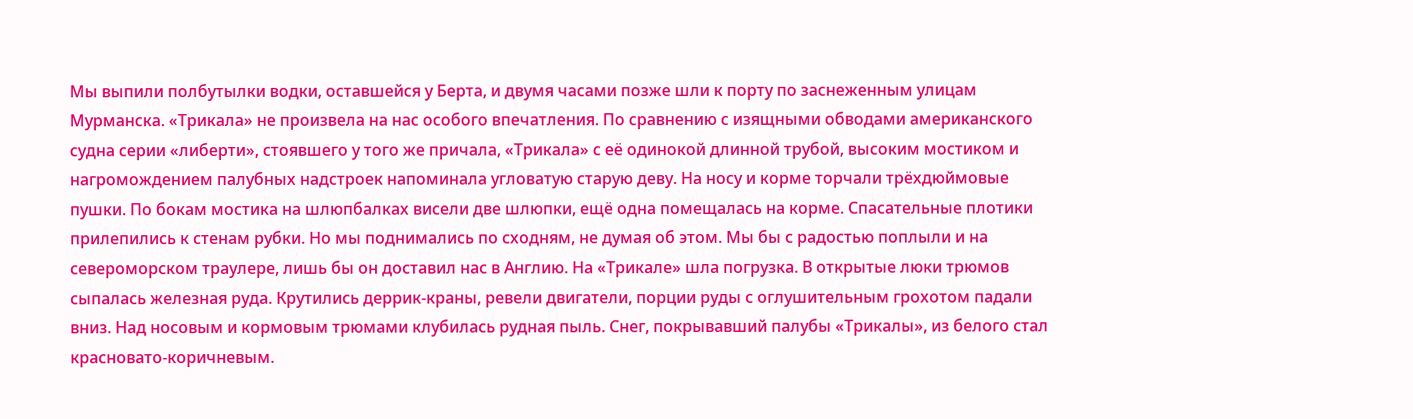Мы выпили полбутылки водки, оставшейся у Берта, и двумя часами позже шли к порту по заснеженным улицам Мурманска. «Трикала» не произвела на нас особого впечатления. По сравнению с изящными обводами американского судна серии «либерти», стоявшего у того же причала, «Трикала» с её одинокой длинной трубой, высоким мостиком и нагромождением палубных надстроек напоминала угловатую старую деву. На носу и корме торчали трёхдюймовые пушки. По бокам мостика на шлюпбалках висели две шлюпки, ещё одна помещалась на корме. Спасательные плотики прилепились к стенам рубки. Но мы поднимались по сходням, не думая об этом. Мы бы с радостью поплыли и на североморском траулере, лишь бы он доставил нас в Англию. На «Трикале» шла погрузка. В открытые люки трюмов сыпалась железная руда. Крутились деррик-краны, ревели двигатели, порции руды с оглушительным грохотом падали вниз. Над носовым и кормовым трюмами клубилась рудная пыль. Снег, покрывавший палубы «Трикалы», из белого стал красновато-коричневым.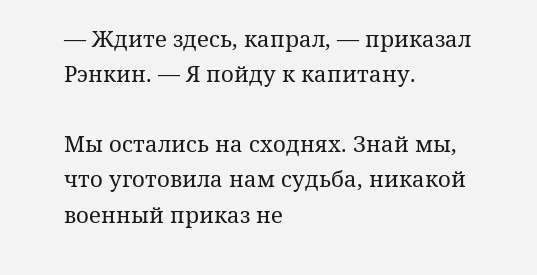— Ждите здесь, капрал, — приказал Рэнкин. — Я пойду к капитану.

Мы остались на сходнях. Знай мы, что уготовила нам судьба, никакой военный приказ не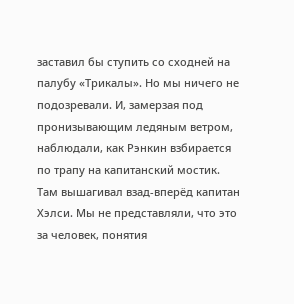заставил бы ступить со сходней на палубу «Трикалы». Но мы ничего не подозревали. И, замерзая под пронизывающим ледяным ветром, наблюдали, как Рэнкин взбирается по трапу на капитанский мостик. Там вышагивал взад-вперёд капитан Хэлси. Мы не представляли, что это за человек, понятия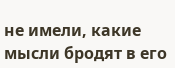не имели, какие мысли бродят в его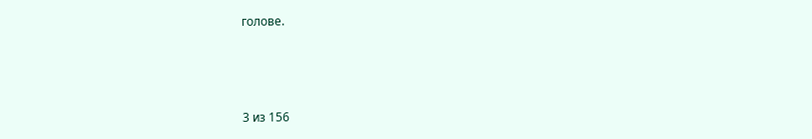голове.



3 из 156